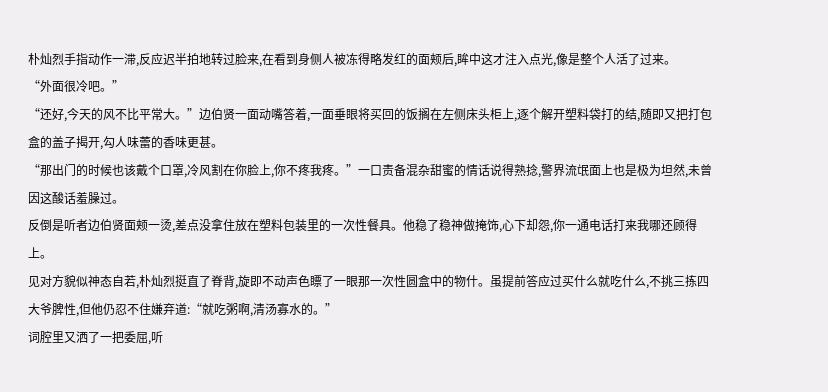朴灿烈手指动作一滞,反应迟半拍地转过脸来,在看到身侧人被冻得略发红的面颊后,眸中这才注入点光,像是整个人活了过来。
“外面很冷吧。”
“还好,今天的风不比平常大。”边伯贤一面动嘴答着,一面垂眼将买回的饭搁在左侧床头柜上,逐个解开塑料袋打的结,随即又把打包盒的盖子揭开,勾人味蕾的香味更甚。
“那出门的时候也该戴个口罩,冷风割在你脸上,你不疼我疼。”一口责备混杂甜蜜的情话说得熟捻,警界流氓面上也是极为坦然,未曾因这酸话羞臊过。
反倒是听者边伯贤面颊一烫,差点没拿住放在塑料包装里的一次性餐具。他稳了稳神做掩饰,心下却怨,你一通电话打来我哪还顾得上。
见对方貌似神态自若,朴灿烈挺直了脊背,旋即不动声色瞟了一眼那一次性圆盒中的物什。虽提前答应过买什么就吃什么,不挑三拣四大爷脾性,但他仍忍不住嫌弃道:“就吃粥啊,清汤寡水的。”
词腔里又洒了一把委屈,听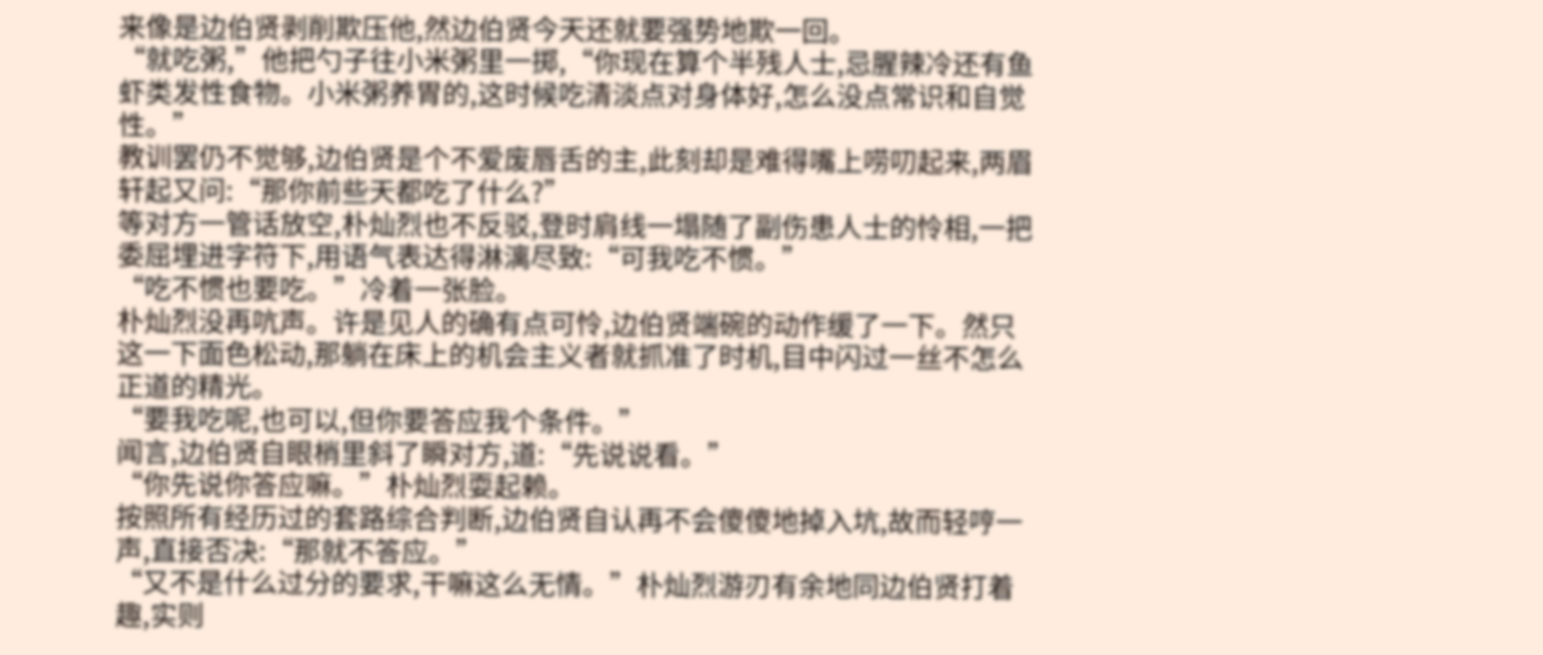来像是边伯贤剥削欺压他,然边伯贤今天还就要强势地欺一回。
“就吃粥,”他把勺子往小米粥里一掷,“你现在算个半残人士,忌腥辣冷还有鱼虾类发性食物。小米粥养胃的,这时候吃清淡点对身体好,怎么没点常识和自觉性。”
教训罢仍不觉够,边伯贤是个不爱废唇舌的主,此刻却是难得嘴上唠叨起来,两眉轩起又问:“那你前些天都吃了什么?”
等对方一管话放空,朴灿烈也不反驳,登时肩线一塌随了副伤患人士的怜相,一把委屈埋进字符下,用语气表达得淋漓尽致:“可我吃不惯。”
“吃不惯也要吃。”冷着一张脸。
朴灿烈没再吭声。许是见人的确有点可怜,边伯贤端碗的动作缓了一下。然只这一下面色松动,那躺在床上的机会主义者就抓准了时机,目中闪过一丝不怎么正道的精光。
“要我吃呢,也可以,但你要答应我个条件。”
闻言,边伯贤自眼梢里斜了瞬对方,道:“先说说看。”
“你先说你答应嘛。”朴灿烈耍起赖。
按照所有经历过的套路综合判断,边伯贤自认再不会傻傻地掉入坑,故而轻哼一声,直接否决:“那就不答应。”
“又不是什么过分的要求,干嘛这么无情。”朴灿烈游刃有余地同边伯贤打着趣,实则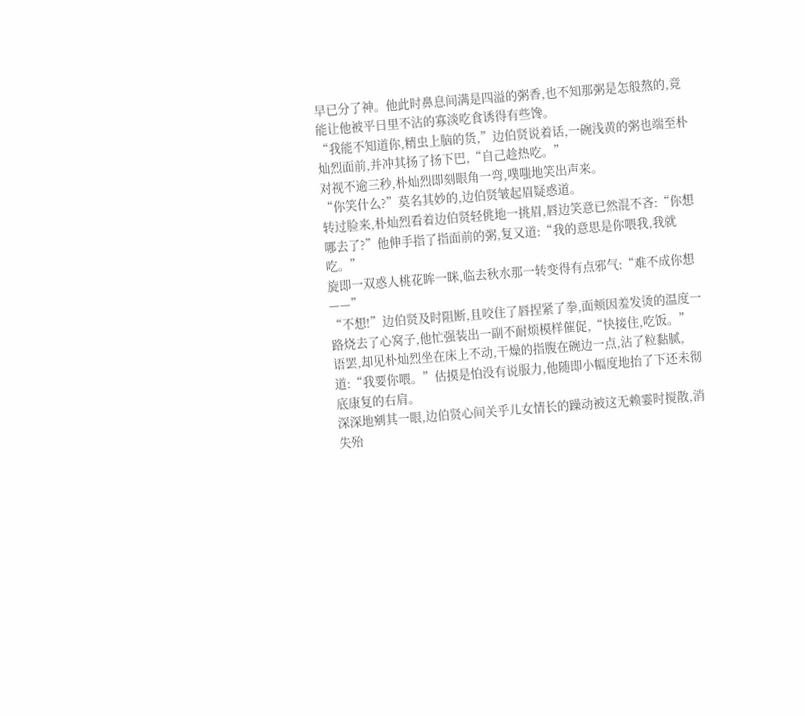早已分了神。他此时鼻息间满是四溢的粥香,也不知那粥是怎般熬的,竟能让他被平日里不沾的寡淡吃食诱得有些馋。
“我能不知道你,精虫上脑的货,”边伯贤说着话,一碗浅黄的粥也端至朴灿烈面前,并冲其扬了扬下巴,“自己趁热吃。”
对视不逾三秒,朴灿烈即刻眼角一弯,噗嗤地笑出声来。
“你笑什么?”莫名其妙的,边伯贤皱起眉疑惑道。
转过脸来,朴灿烈看着边伯贤轻佻地一挑眉,唇边笑意已然混不吝:“你想哪去了?”他伸手指了指面前的粥,复又道:“我的意思是你喂我,我就吃。”
旋即一双惑人桃花眸一眯,临去秋水那一转变得有点邪气:“难不成你想——”
“不想!”边伯贤及时阻断,且咬住了唇捏紧了拳,面颊因羞发烫的温度一路烧去了心窝子,他忙强装出一副不耐烦模样催促,“快接住,吃饭。”
语罢,却见朴灿烈坐在床上不动,干燥的指腹在碗边一点,沾了粒黏腻,道:“我要你喂。”估摸是怕没有说服力,他随即小幅度地抬了下还未彻底康复的右肩。
深深地剜其一眼,边伯贤心间关乎儿女情长的躁动被这无赖霎时搅散,消失殆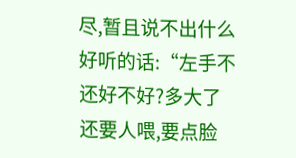尽,暂且说不出什么好听的话:“左手不还好不好?多大了还要人喂,要点脸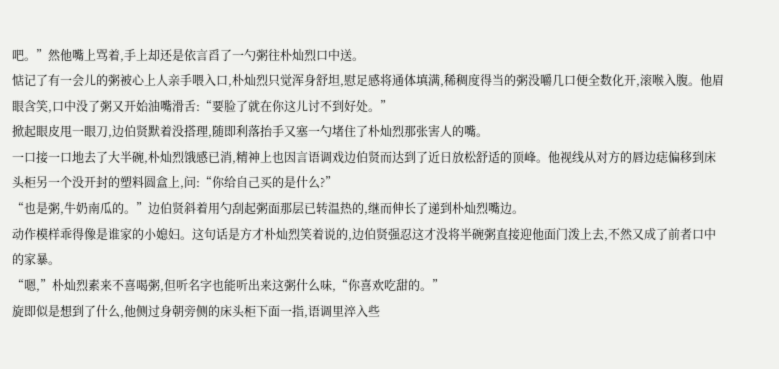吧。”然他嘴上骂着,手上却还是依言舀了一勺粥往朴灿烈口中送。
惦记了有一会儿的粥被心上人亲手喂入口,朴灿烈只觉浑身舒坦,慰足感将通体填满,稀稠度得当的粥没嚼几口便全数化开,滚喉入腹。他眉眼含笑,口中没了粥又开始油嘴滑舌:“要脸了就在你这儿讨不到好处。”
掀起眼皮甩一眼刀,边伯贤默着没搭理,随即利落抬手又塞一勺堵住了朴灿烈那张害人的嘴。
一口接一口地去了大半碗,朴灿烈饿感已消,精神上也因言语调戏边伯贤而达到了近日放松舒适的顶峰。他视线从对方的唇边痣偏移到床头柜另一个没开封的塑料圆盒上,问:“你给自己买的是什么?”
“也是粥,牛奶南瓜的。”边伯贤斜着用勺刮起粥面那层已转温热的,继而伸长了递到朴灿烈嘴边。
动作模样乖得像是谁家的小媳妇。这句话是方才朴灿烈笑着说的,边伯贤强忍这才没将半碗粥直接迎他面门泼上去,不然又成了前者口中的家暴。
“嗯,”朴灿烈素来不喜喝粥,但听名字也能听出来这粥什么味,“你喜欢吃甜的。”
旋即似是想到了什么,他侧过身朝旁侧的床头柜下面一指,语调里淬入些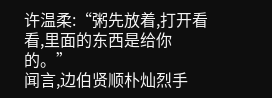许温柔:“粥先放着,打开看看,里面的东西是给你的。”
闻言,边伯贤顺朴灿烈手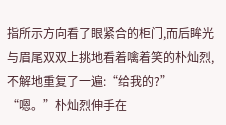指所示方向看了眼紧合的柜门,而后眸光与眉尾双双上挑地看着噙着笑的朴灿烈,不解地重复了一遍:“给我的?”
“嗯。”朴灿烈伸手在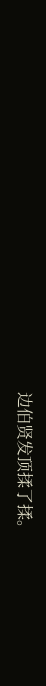边伯贤发顶揉了揉。